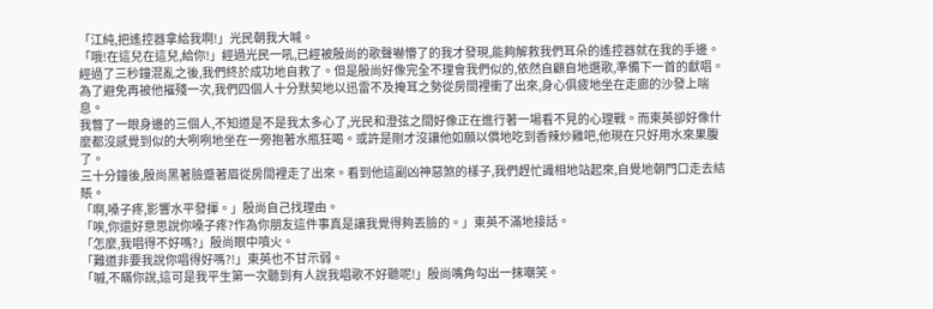「江純,把遙控器拿給我啊!」光民朝我大喊。
「哦!在這兒在這兒,給你!」經過光民一吼,已經被殷尚的歌聲嚇懵了的我才發現,能夠解救我們耳朵的遙控器就在我的手邊。
經過了三秒鐘混亂之後,我們終於成功地自救了。但是殷尚好像完全不理會我們似的,依然自顧自地選歌,準備下一首的獻唱。為了避免再被他摧殘一次,我們四個人十分默契地以迅雷不及掩耳之勢從房間裡衝了出來,身心俱疲地坐在走廊的沙發上喘息。
我瞥了一眼身邊的三個人,不知道是不是我太多心了,光民和澄弦之間好像正在進行著一場看不見的心理戰。而東英卻好像什麼都沒感覺到似的大咧咧地坐在一旁抱著水瓶狂喝。或許是剛才沒讓他如願以償地吃到香辣炒雞吧,他現在只好用水來果腹了。
三十分鐘後,殷尚黑著臉蹙著眉從房間裡走了出來。看到他這副凶神惡煞的樣子,我們趕忙識相地站起來,自覺地朝門口走去結賬。
「啊,嗓子疼,影響水平發揮。」殷尚自己找理由。
「唉,你還好意思說你嗓子疼?作為你朋友這件事真是讓我覺得夠丟臉的。」東英不滿地接話。
「怎麼,我唱得不好嗎?」殷尚眼中噴火。
「難道非要我說你唱得好嗎?!」東英也不甘示弱。
「嘁,不瞞你說,這可是我平生第一次聽到有人說我唱歌不好聽呢!」殷尚嘴角勾出一抹嘲笑。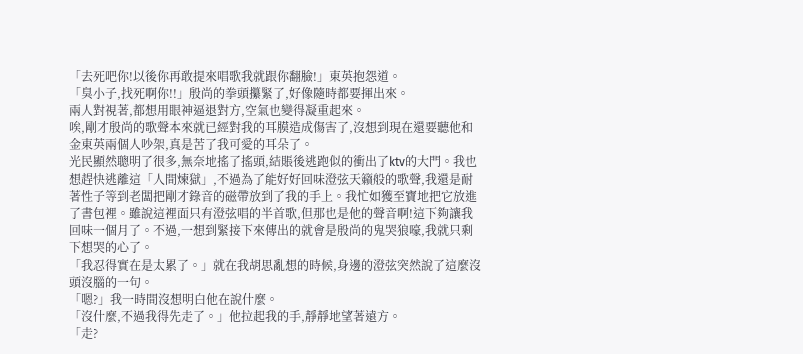「去死吧你!以後你再敢提來唱歌我就跟你翻臉!」東英抱怨道。
「臭小子,找死啊你!!」殷尚的拳頭攥緊了,好像隨時都要揮出來。
兩人對視著,都想用眼神逼退對方,空氣也變得凝重起來。
唉,剛才殷尚的歌聲本來就已經對我的耳膜造成傷害了,沒想到現在還要聽他和金東英兩個人吵架,真是苦了我可愛的耳朵了。
光民顯然聰明了很多,無奈地搖了搖頭,結賬後逃跑似的衝出了ktv的大門。我也想趕快逃離這「人間煉獄」,不過為了能好好回味澄弦天籟般的歌聲,我還是耐著性子等到老闆把剛才錄音的磁帶放到了我的手上。我忙如獲至寶地把它放進了書包裡。雖說這裡面只有澄弦唱的半首歌,但那也是他的聲音啊!這下夠讓我回味一個月了。不過,一想到緊接下來傳出的就會是殷尚的鬼哭狼嚎,我就只剩下想哭的心了。
「我忍得實在是太累了。」就在我胡思亂想的時候,身邊的澄弦突然說了這麼沒頭沒腦的一句。
「嗯?」我一時間沒想明白他在說什麼。
「沒什麼,不過我得先走了。」他拉起我的手,靜靜地望著遠方。
「走?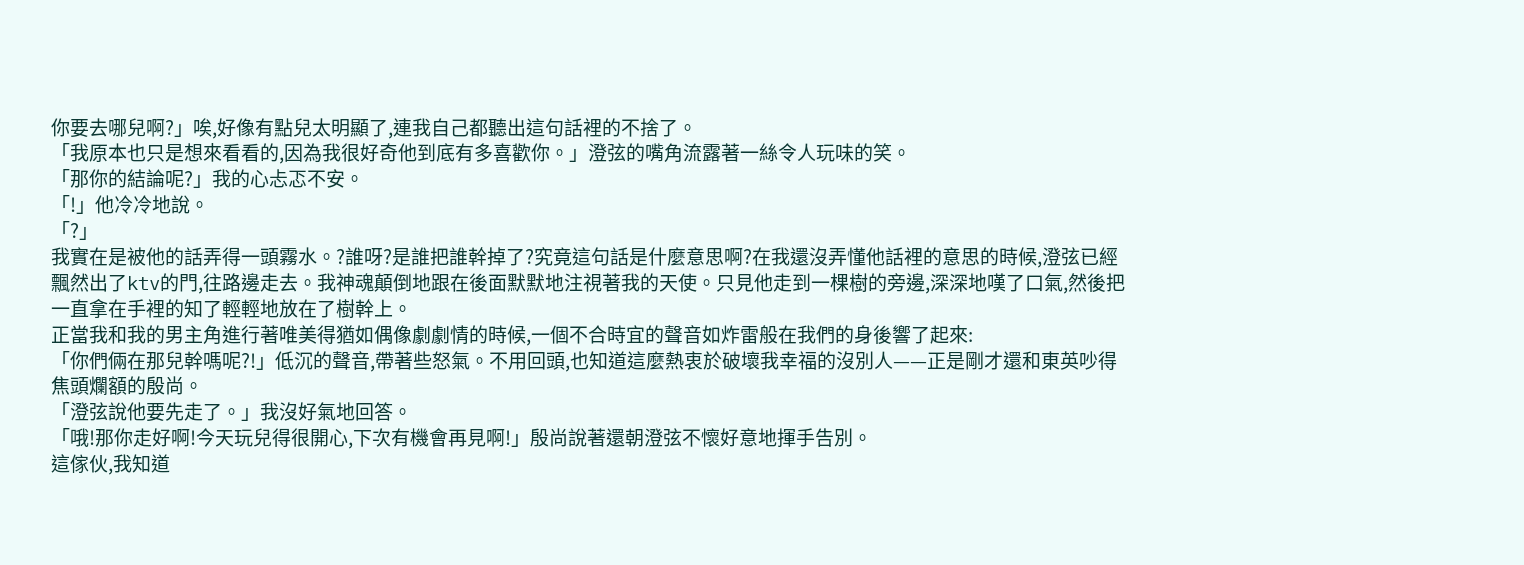你要去哪兒啊?」唉,好像有點兒太明顯了,連我自己都聽出這句話裡的不捨了。
「我原本也只是想來看看的,因為我很好奇他到底有多喜歡你。」澄弦的嘴角流露著一絲令人玩味的笑。
「那你的結論呢?」我的心忐忑不安。
「!」他冷冷地說。
「?」
我實在是被他的話弄得一頭霧水。?誰呀?是誰把誰幹掉了?究竟這句話是什麼意思啊?在我還沒弄懂他話裡的意思的時候,澄弦已經飄然出了ktv的門,往路邊走去。我神魂顛倒地跟在後面默默地注視著我的天使。只見他走到一棵樹的旁邊,深深地嘆了口氣,然後把一直拿在手裡的知了輕輕地放在了樹幹上。
正當我和我的男主角進行著唯美得猶如偶像劇劇情的時候,一個不合時宜的聲音如炸雷般在我們的身後響了起來:
「你們倆在那兒幹嗎呢?!」低沉的聲音,帶著些怒氣。不用回頭,也知道這麼熱衷於破壞我幸福的沒別人——正是剛才還和東英吵得焦頭爛額的殷尚。
「澄弦說他要先走了。」我沒好氣地回答。
「哦!那你走好啊!今天玩兒得很開心,下次有機會再見啊!」殷尚說著還朝澄弦不懷好意地揮手告別。
這傢伙,我知道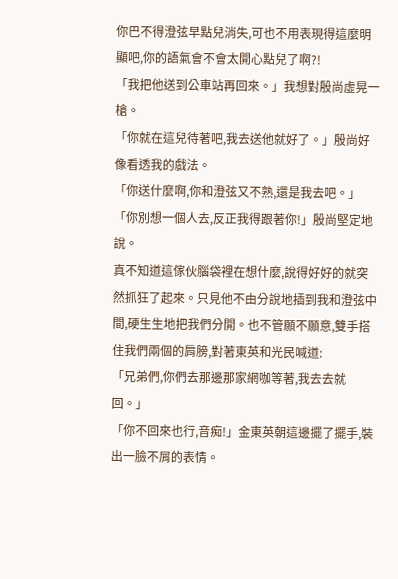你巴不得澄弦早點兒消失,可也不用表現得這麼明顯吧,你的語氣會不會太開心點兒了啊?!
「我把他送到公車站再回來。」我想對殷尚虛晃一槍。
「你就在這兒待著吧,我去送他就好了。」殷尚好像看透我的戲法。
「你送什麼啊,你和澄弦又不熟,還是我去吧。」
「你別想一個人去,反正我得跟著你!」殷尚堅定地說。
真不知道這傢伙腦袋裡在想什麼,說得好好的就突然抓狂了起來。只見他不由分說地插到我和澄弦中間,硬生生地把我們分開。也不管願不願意,雙手搭住我們兩個的肩膀,對著東英和光民喊道:
「兄弟們,你們去那邊那家網咖等著,我去去就回。」
「你不回來也行,音痴!」金東英朝這邊擺了擺手,裝出一臉不屑的表情。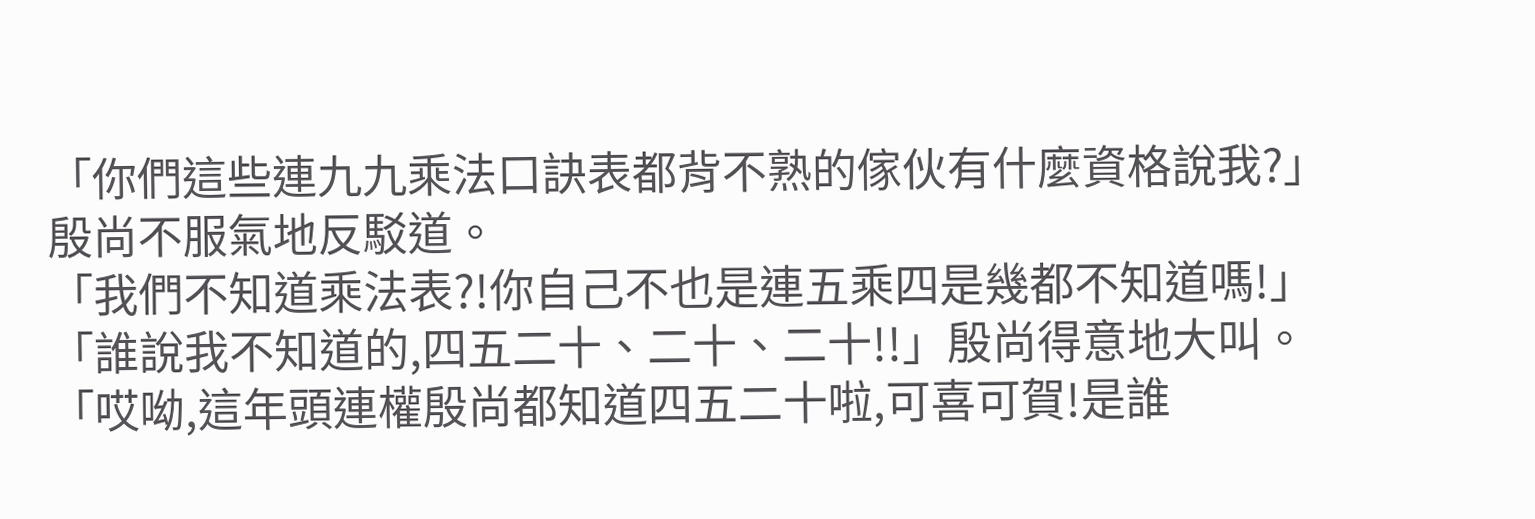「你們這些連九九乘法口訣表都背不熟的傢伙有什麼資格說我?」殷尚不服氣地反駁道。
「我們不知道乘法表?!你自己不也是連五乘四是幾都不知道嗎!」
「誰說我不知道的,四五二十、二十、二十!!」殷尚得意地大叫。
「哎呦,這年頭連權殷尚都知道四五二十啦,可喜可賀!是誰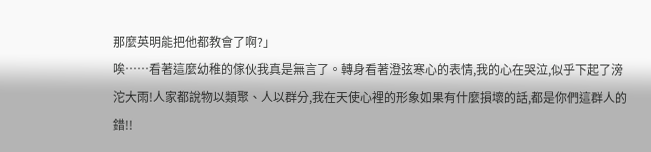那麼英明能把他都教會了啊?」
唉……看著這麼幼稚的傢伙我真是無言了。轉身看著澄弦寒心的表情,我的心在哭泣,似乎下起了滂沱大雨!人家都說物以類聚、人以群分,我在天使心裡的形象如果有什麼損壞的話,都是你們這群人的錯!!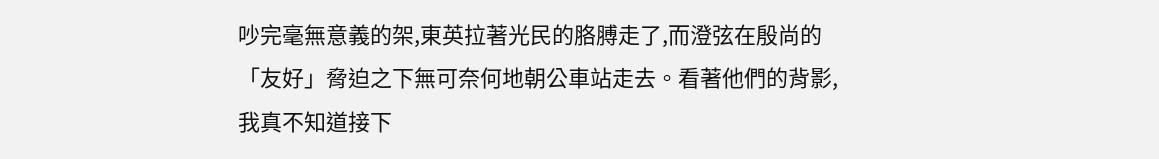吵完毫無意義的架,東英拉著光民的胳膊走了,而澄弦在殷尚的「友好」脅迫之下無可奈何地朝公車站走去。看著他們的背影,我真不知道接下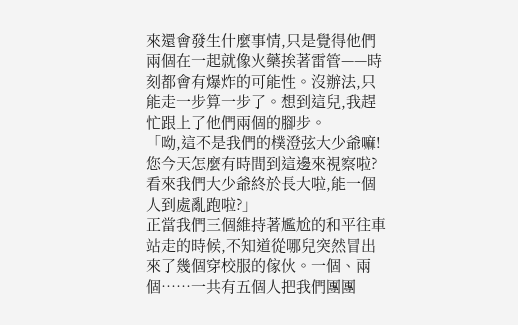來還會發生什麼事情,只是覺得他們兩個在一起就像火藥挨著雷管——時刻都會有爆炸的可能性。沒辦法,只能走一步算一步了。想到這兒,我趕忙跟上了他們兩個的腳步。
「呦,這不是我們的樸澄弦大少爺嘛!您今天怎麼有時間到這邊來視察啦?看來我們大少爺終於長大啦,能一個人到處亂跑啦?」
正當我們三個維持著尷尬的和平往車站走的時候,不知道從哪兒突然冒出來了幾個穿校服的傢伙。一個、兩個……一共有五個人把我們團團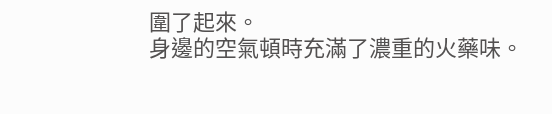圍了起來。
身邊的空氣頓時充滿了濃重的火藥味。